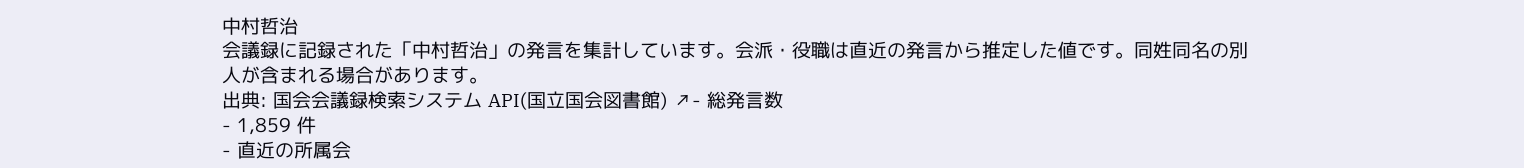中村哲治
会議録に記録された「中村哲治」の発言を集計しています。会派・役職は直近の発言から推定した値です。同姓同名の別人が含まれる場合があります。
出典: 国会会議録検索システム API(国立国会図書館) ↗- 総発言数
- 1,859 件
- 直近の所属会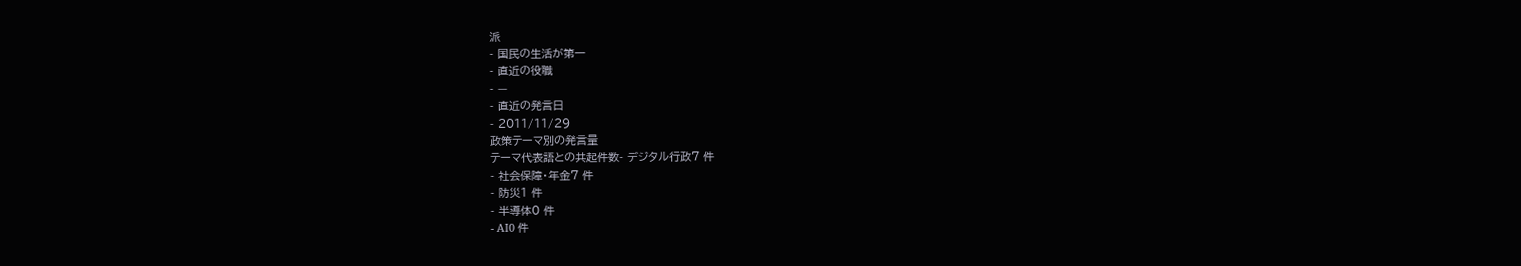派
- 国民の生活が第一
- 直近の役職
- —
- 直近の発言日
- 2011/11/29
政策テーマ別の発言量
テーマ代表語との共起件数- デジタル行政7 件
- 社会保障・年金7 件
- 防災1 件
- 半導体0 件
- AI0 件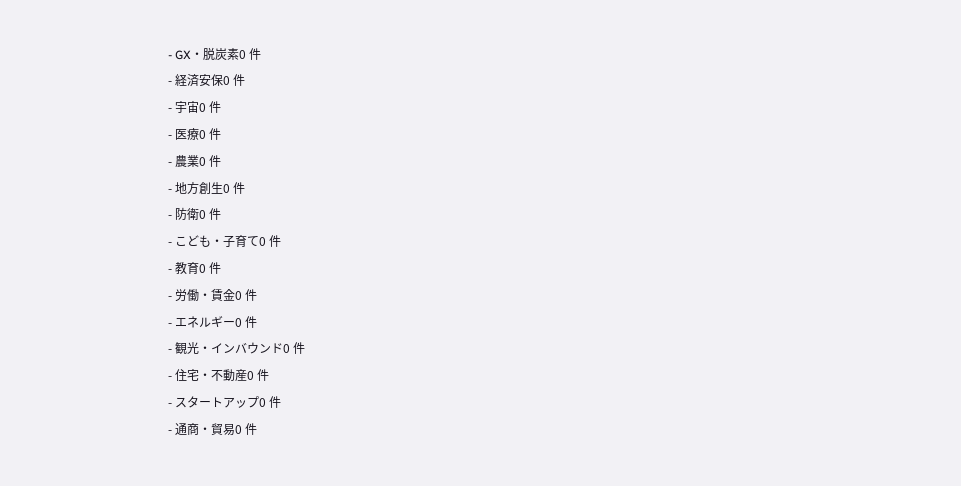- GX・脱炭素0 件
- 経済安保0 件
- 宇宙0 件
- 医療0 件
- 農業0 件
- 地方創生0 件
- 防衛0 件
- こども・子育て0 件
- 教育0 件
- 労働・賃金0 件
- エネルギー0 件
- 観光・インバウンド0 件
- 住宅・不動産0 件
- スタートアップ0 件
- 通商・貿易0 件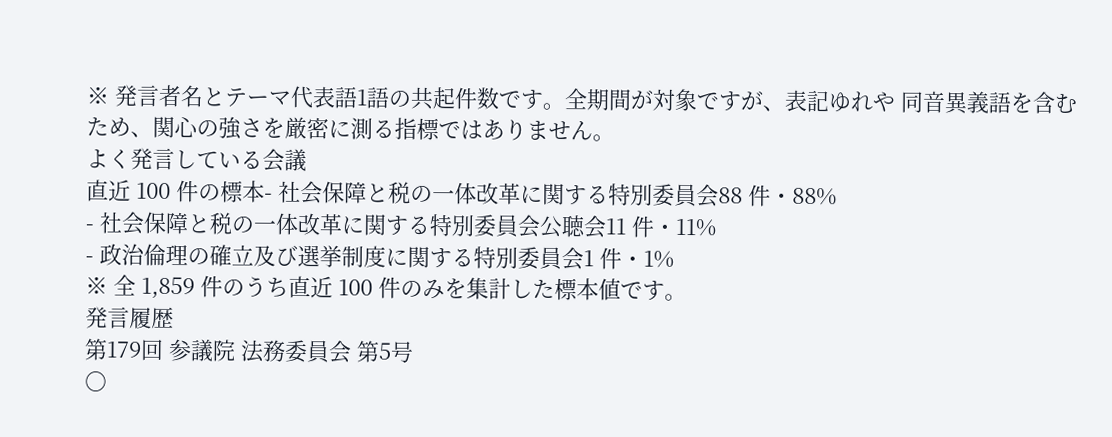※ 発言者名とテーマ代表語1語の共起件数です。全期間が対象ですが、表記ゆれや 同音異義語を含むため、関心の強さを厳密に測る指標ではありません。
よく発言している会議
直近 100 件の標本- 社会保障と税の一体改革に関する特別委員会88 件・88%
- 社会保障と税の一体改革に関する特別委員会公聴会11 件・11%
- 政治倫理の確立及び選挙制度に関する特別委員会1 件・1%
※ 全 1,859 件のうち直近 100 件のみを集計した標本値です。
発言履歴
第179回 参議院 法務委員会 第5号
○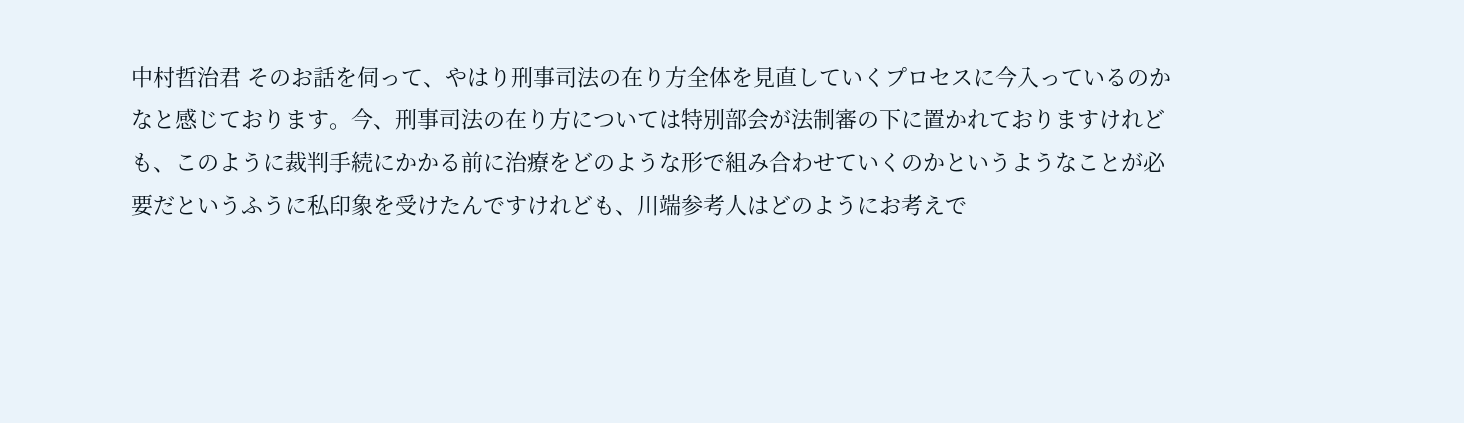中村哲治君 そのお話を伺って、やはり刑事司法の在り方全体を見直していくプロセスに今入っているのかなと感じております。今、刑事司法の在り方については特別部会が法制審の下に置かれておりますけれども、このように裁判手続にかかる前に治療をどのような形で組み合わせていくのかというようなことが必要だというふうに私印象を受けたんですけれども、川端参考人はどのようにお考えで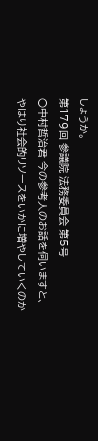しょうか。
第179回 参議院 法務委員会 第5号
○中村哲治君 今の参考人のお話を伺いますと、やはり社会的リソースをいかに増やしていくのか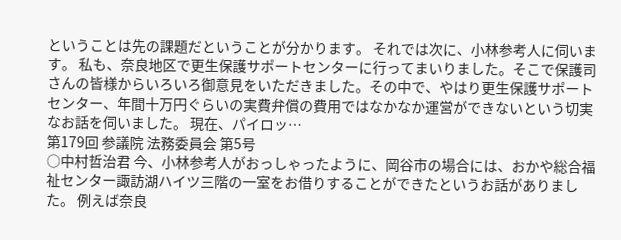ということは先の課題だということが分かります。 それでは次に、小林参考人に伺います。 私も、奈良地区で更生保護サポートセンターに行ってまいりました。そこで保護司さんの皆様からいろいろ御意見をいただきました。その中で、やはり更生保護サポートセンター、年間十万円ぐらいの実費弁償の費用ではなかなか運営ができないという切実なお話を伺いました。 現在、パイロッ…
第179回 参議院 法務委員会 第5号
○中村哲治君 今、小林参考人がおっしゃったように、岡谷市の場合には、おかや総合福祉センター諏訪湖ハイツ三階の一室をお借りすることができたというお話がありました。 例えば奈良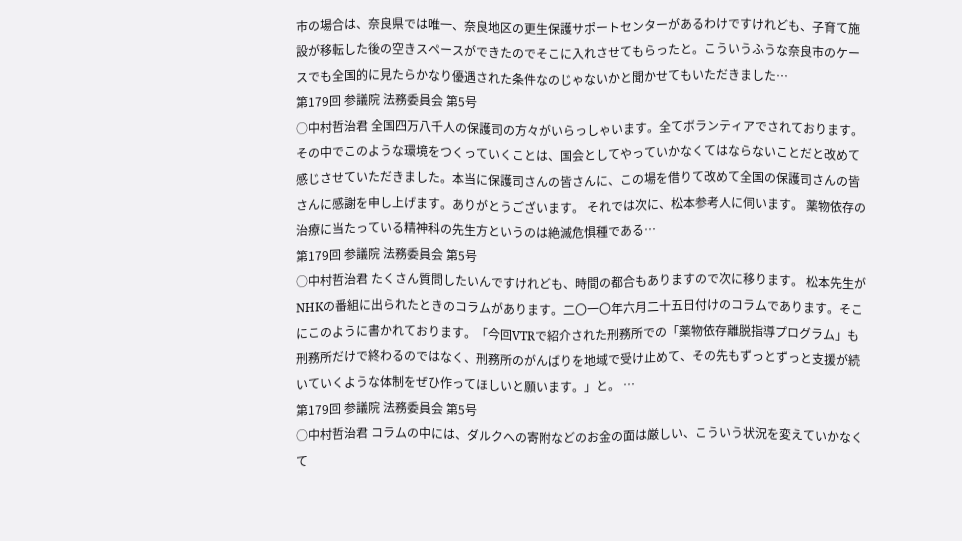市の場合は、奈良県では唯一、奈良地区の更生保護サポートセンターがあるわけですけれども、子育て施設が移転した後の空きスペースができたのでそこに入れさせてもらったと。こういうふうな奈良市のケースでも全国的に見たらかなり優遇された条件なのじゃないかと聞かせてもいただきました…
第179回 参議院 法務委員会 第5号
○中村哲治君 全国四万八千人の保護司の方々がいらっしゃいます。全てボランティアでされております。その中でこのような環境をつくっていくことは、国会としてやっていかなくてはならないことだと改めて感じさせていただきました。本当に保護司さんの皆さんに、この場を借りて改めて全国の保護司さんの皆さんに感謝を申し上げます。ありがとうございます。 それでは次に、松本参考人に伺います。 薬物依存の治療に当たっている精神科の先生方というのは絶滅危惧種である…
第179回 参議院 法務委員会 第5号
○中村哲治君 たくさん質問したいんですけれども、時間の都合もありますので次に移ります。 松本先生がNHKの番組に出られたときのコラムがあります。二〇一〇年六月二十五日付けのコラムであります。そこにこのように書かれております。「今回VTRで紹介された刑務所での「薬物依存離脱指導プログラム」も刑務所だけで終わるのではなく、刑務所のがんばりを地域で受け止めて、その先もずっとずっと支援が続いていくような体制をぜひ作ってほしいと願います。」と。 …
第179回 参議院 法務委員会 第5号
○中村哲治君 コラムの中には、ダルクへの寄附などのお金の面は厳しい、こういう状況を変えていかなくて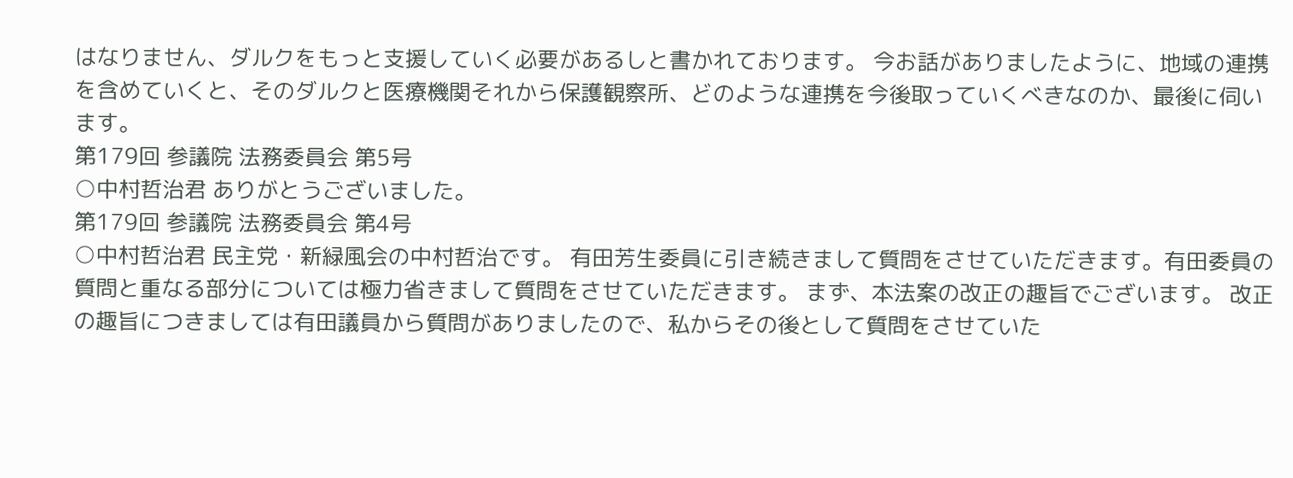はなりません、ダルクをもっと支援していく必要があるしと書かれております。 今お話がありましたように、地域の連携を含めていくと、そのダルクと医療機関それから保護観察所、どのような連携を今後取っていくべきなのか、最後に伺います。
第179回 参議院 法務委員会 第5号
○中村哲治君 ありがとうございました。
第179回 参議院 法務委員会 第4号
○中村哲治君 民主党・新緑風会の中村哲治です。 有田芳生委員に引き続きまして質問をさせていただきます。有田委員の質問と重なる部分については極力省きまして質問をさせていただきます。 まず、本法案の改正の趣旨でございます。 改正の趣旨につきましては有田議員から質問がありましたので、私からその後として質問をさせていた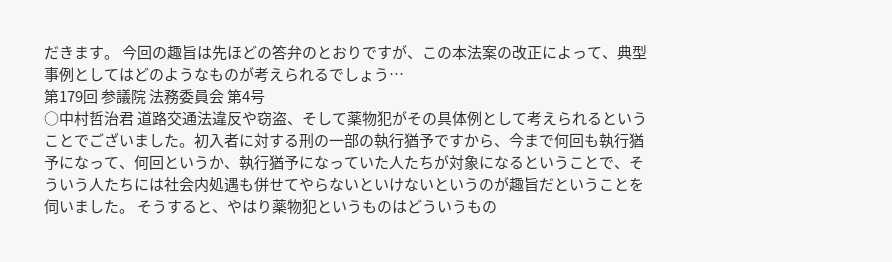だきます。 今回の趣旨は先ほどの答弁のとおりですが、この本法案の改正によって、典型事例としてはどのようなものが考えられるでしょう…
第179回 参議院 法務委員会 第4号
○中村哲治君 道路交通法違反や窃盗、そして薬物犯がその具体例として考えられるということでございました。初入者に対する刑の一部の執行猶予ですから、今まで何回も執行猶予になって、何回というか、執行猶予になっていた人たちが対象になるということで、そういう人たちには社会内処遇も併せてやらないといけないというのが趣旨だということを伺いました。 そうすると、やはり薬物犯というものはどういうもの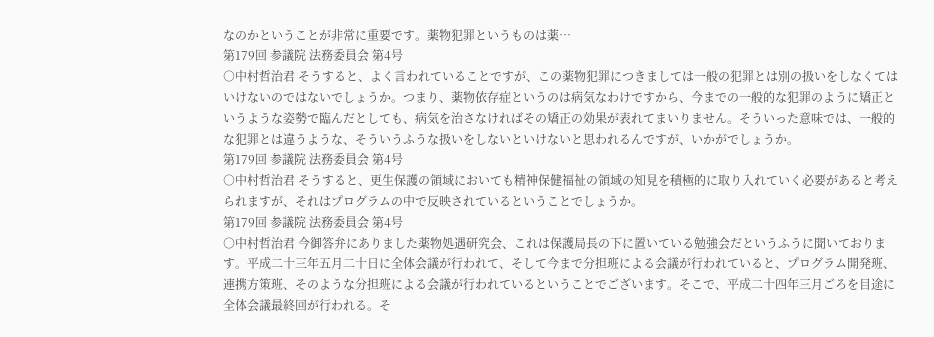なのかということが非常に重要です。薬物犯罪というものは薬…
第179回 参議院 法務委員会 第4号
○中村哲治君 そうすると、よく言われていることですが、この薬物犯罪につきましては一般の犯罪とは別の扱いをしなくてはいけないのではないでしょうか。つまり、薬物依存症というのは病気なわけですから、今までの一般的な犯罪のように矯正というような姿勢で臨んだとしても、病気を治さなければその矯正の効果が表れてまいりません。そういった意味では、一般的な犯罪とは違うような、そういうふうな扱いをしないといけないと思われるんですが、いかがでしょうか。
第179回 参議院 法務委員会 第4号
○中村哲治君 そうすると、更生保護の領域においても精神保健福祉の領域の知見を積極的に取り入れていく必要があると考えられますが、それはプログラムの中で反映されているということでしょうか。
第179回 参議院 法務委員会 第4号
○中村哲治君 今御答弁にありました薬物処遇研究会、これは保護局長の下に置いている勉強会だというふうに聞いております。平成二十三年五月二十日に全体会議が行われて、そして今まで分担班による会議が行われていると、プログラム開発班、連携方策班、そのような分担班による会議が行われているということでございます。そこで、平成二十四年三月ごろを目途に全体会議最終回が行われる。そ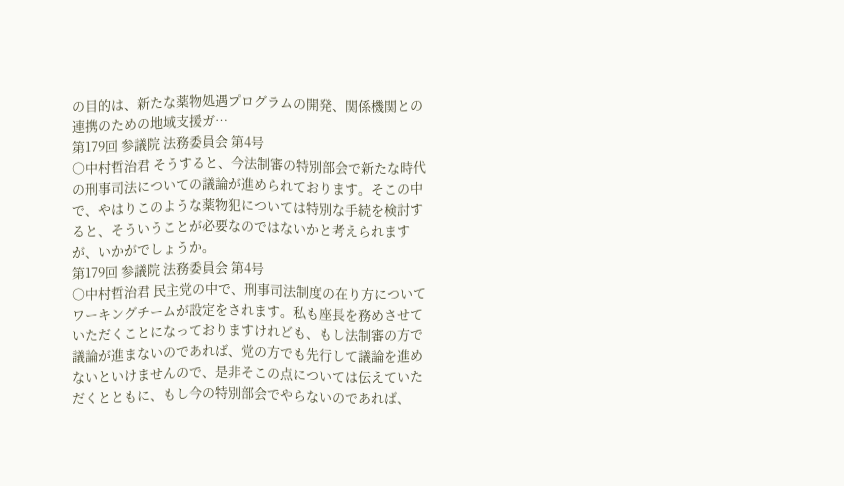の目的は、新たな薬物処遇プログラムの開発、関係機関との連携のための地域支援ガ…
第179回 参議院 法務委員会 第4号
○中村哲治君 そうすると、今法制審の特別部会で新たな時代の刑事司法についての議論が進められております。そこの中で、やはりこのような薬物犯については特別な手続を検討すると、そういうことが必要なのではないかと考えられますが、いかがでしょうか。
第179回 参議院 法務委員会 第4号
○中村哲治君 民主党の中で、刑事司法制度の在り方についてワーキングチームが設定をされます。私も座長を務めさせていただくことになっておりますけれども、もし法制審の方で議論が進まないのであれば、党の方でも先行して議論を進めないといけませんので、是非そこの点については伝えていただくとともに、もし今の特別部会でやらないのであれば、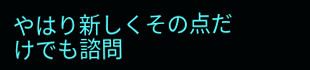やはり新しくその点だけでも諮問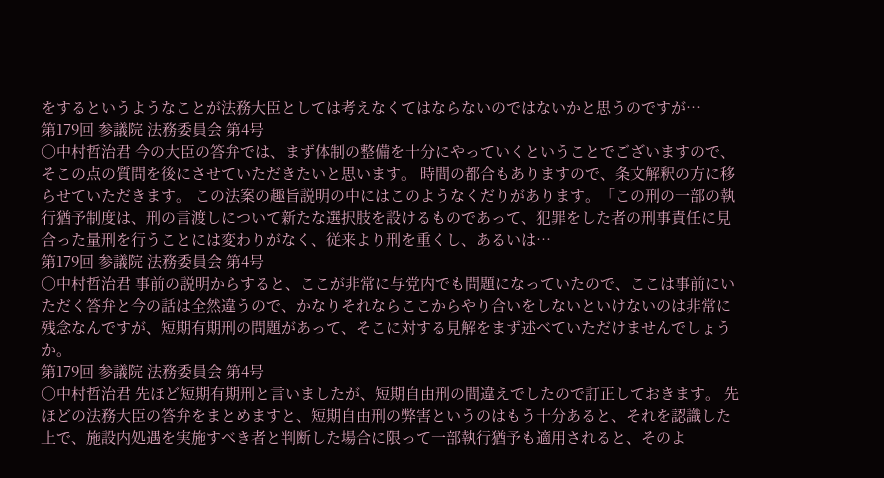をするというようなことが法務大臣としては考えなくてはならないのではないかと思うのですが…
第179回 参議院 法務委員会 第4号
○中村哲治君 今の大臣の答弁では、まず体制の整備を十分にやっていくということでございますので、そこの点の質問を後にさせていただきたいと思います。 時間の都合もありますので、条文解釈の方に移らせていただきます。 この法案の趣旨説明の中にはこのようなくだりがあります。「この刑の一部の執行猶予制度は、刑の言渡しについて新たな選択肢を設けるものであって、犯罪をした者の刑事責任に見合った量刑を行うことには変わりがなく、従来より刑を重くし、あるいは…
第179回 参議院 法務委員会 第4号
○中村哲治君 事前の説明からすると、ここが非常に与党内でも問題になっていたので、ここは事前にいただく答弁と今の話は全然違うので、かなりそれならここからやり合いをしないといけないのは非常に残念なんですが、短期有期刑の問題があって、そこに対する見解をまず述べていただけませんでしょうか。
第179回 参議院 法務委員会 第4号
○中村哲治君 先ほど短期有期刑と言いましたが、短期自由刑の間違えでしたので訂正しておきます。 先ほどの法務大臣の答弁をまとめますと、短期自由刑の弊害というのはもう十分あると、それを認識した上で、施設内処遇を実施すべき者と判断した場合に限って一部執行猶予も適用されると、そのよ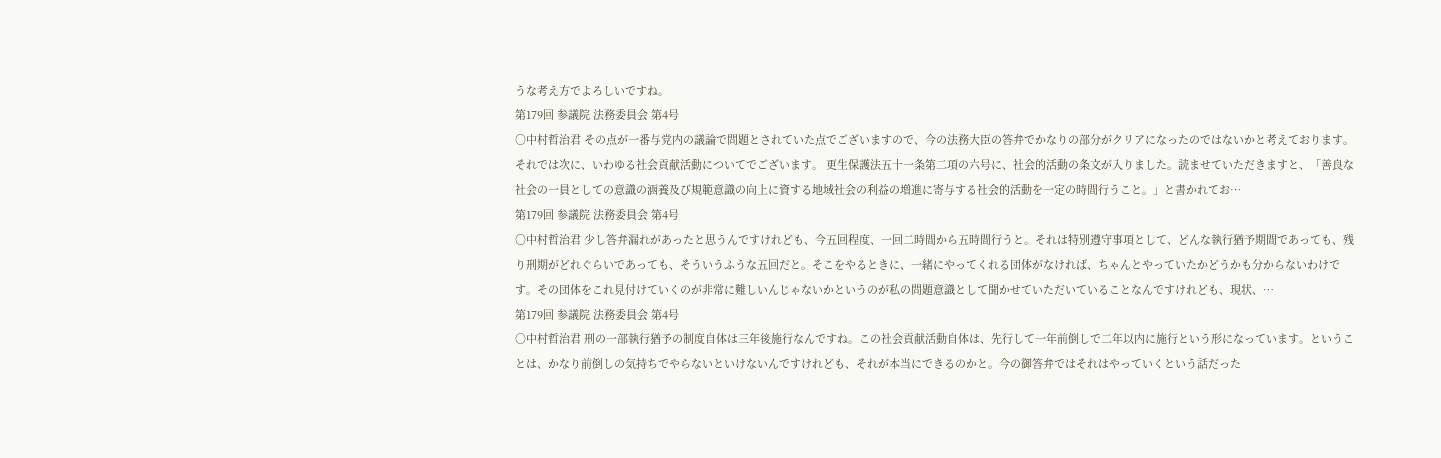うな考え方でよろしいですね。
第179回 参議院 法務委員会 第4号
○中村哲治君 その点が一番与党内の議論で問題とされていた点でございますので、今の法務大臣の答弁でかなりの部分がクリアになったのではないかと考えております。 それでは次に、いわゆる社会貢献活動についてでございます。 更生保護法五十一条第二項の六号に、社会的活動の条文が入りました。読ませていただきますと、「善良な社会の一員としての意識の涵養及び規範意識の向上に資する地域社会の利益の増進に寄与する社会的活動を一定の時間行うこと。」と書かれてお…
第179回 参議院 法務委員会 第4号
○中村哲治君 少し答弁漏れがあったと思うんですけれども、今五回程度、一回二時間から五時間行うと。それは特別遵守事項として、どんな執行猶予期間であっても、残り刑期がどれぐらいであっても、そういうふうな五回だと。そこをやるときに、一緒にやってくれる団体がなければ、ちゃんとやっていたかどうかも分からないわけです。その団体をこれ見付けていくのが非常に難しいんじゃないかというのが私の問題意識として聞かせていただいていることなんですけれども、現状、…
第179回 参議院 法務委員会 第4号
○中村哲治君 刑の一部執行猶予の制度自体は三年後施行なんですね。この社会貢献活動自体は、先行して一年前倒しで二年以内に施行という形になっています。ということは、かなり前倒しの気持ちでやらないといけないんですけれども、それが本当にできるのかと。今の御答弁ではそれはやっていくという話だった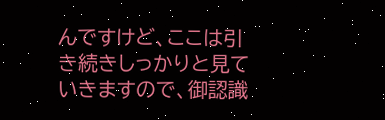んですけど、ここは引き続きしっかりと見ていきますので、御認識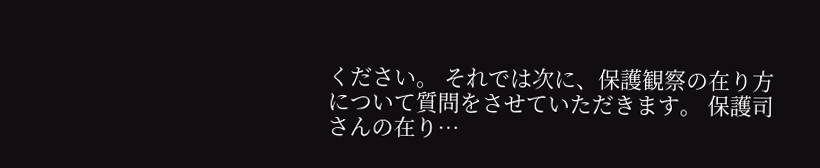ください。 それでは次に、保護観察の在り方について質問をさせていただきます。 保護司さんの在り…